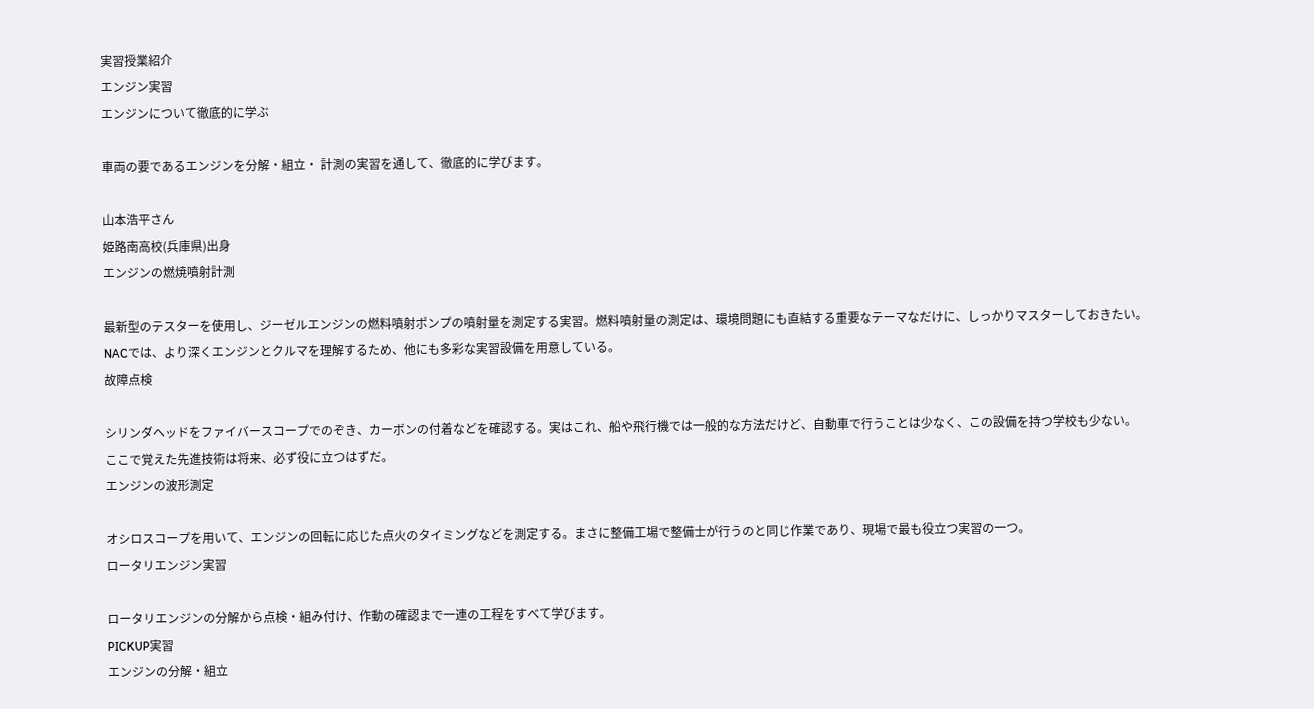実習授業紹介
エンジン実習
エンジンについて徹底的に学ぶ

車両の要であるエンジンを分解・組立・ 計測の実習を通して、徹底的に学びます。

山本浩平さん
姫路南高校(兵庫県)出身
エンジンの燃焼噴射計測

最新型のテスターを使用し、ジーゼルエンジンの燃料噴射ポンプの噴射量を測定する実習。燃料噴射量の測定は、環境問題にも直結する重要なテーマなだけに、しっかりマスターしておきたい。
NACでは、より深くエンジンとクルマを理解するため、他にも多彩な実習設備を用意している。
故障点検

シリンダヘッドをファイバースコープでのぞき、カーボンの付着などを確認する。実はこれ、船や飛行機では一般的な方法だけど、自動車で行うことは少なく、この設備を持つ学校も少ない。
ここで覚えた先進技術は将来、必ず役に立つはずだ。
エンジンの波形測定

オシロスコープを用いて、エンジンの回転に応じた点火のタイミングなどを測定する。まさに整備工場で整備士が行うのと同じ作業であり、現場で最も役立つ実習の一つ。
ロータリエンジン実習

ロータリエンジンの分解から点検・組み付け、作動の確認まで一連の工程をすべて学びます。
PICKUP実習
エンジンの分解・組立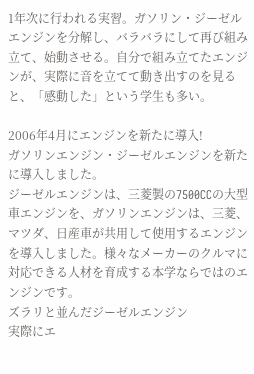1年次に行われる実習。ガソリン・ジーゼルエンジンを分解し、バラバラにして再び組み立て、始動させる。自分で組み立てたエンジンが、実際に音を立てて動き出すのを見ると、「感動した」という学生も多い。

2006年4月にエンジンを新たに導入!
ガソリンエンジン・ジーゼルエンジンを新たに導入しました。
ジーゼルエンジンは、三菱製の7500CCの大型車エンジンを、ガソリンエンジンは、三菱、マツダ、日産車が共用して使用するエンジンを導入しました。様々なメーカーのクルマに対応できる人材を育成する本学ならではのエンジンです。
ズラリと並んだジーゼルエンジン
実際にエ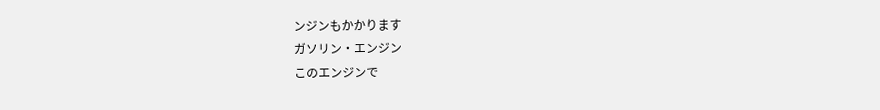ンジンもかかります
ガソリン・エンジン
このエンジンで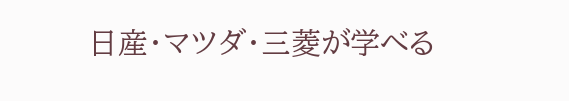日産・マツダ・三菱が学べる